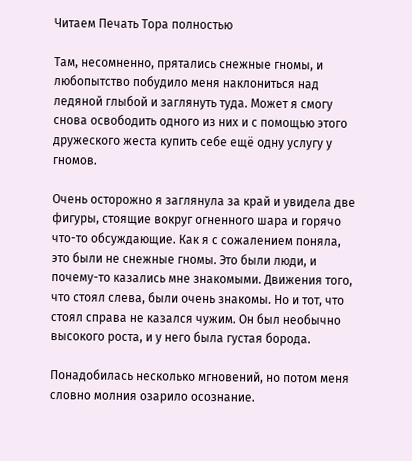Читаем Печать Тора полностью

Там, несомненно, прятались снежные гномы, и любопытство побудило меня наклониться над ледяной глыбой и заглянуть туда. Может я смогу снова освободить одного из них и с помощью этого дружеского жеста купить себе ещё одну услугу у гномов.

Очень осторожно я заглянула за край и увидела две фигуры, стоящие вокруг огненного шара и горячо что-то обсуждающие. Как я с сожалением поняла, это были не снежные гномы. Это были люди, и почему-то казались мне знакомыми. Движения того, что стоял слева, были очень знакомы. Но и тот, что стоял справа не казался чужим. Он был необычно высокого роста, и у него была густая борода.

Понадобилась несколько мгновений, но потом меня словно молния озарило осознание.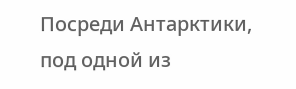Посреди Антарктики, под одной из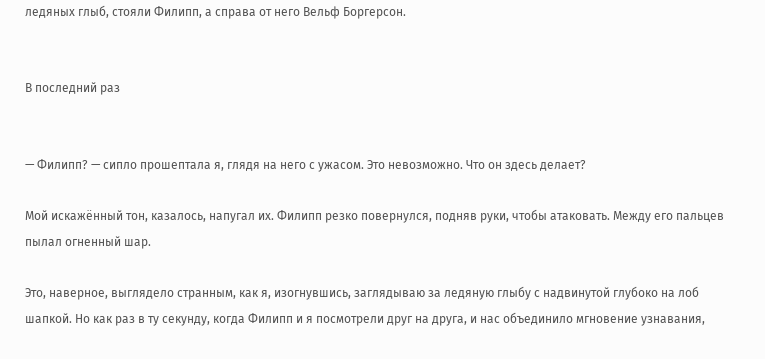ледяных глыб, стояли Филипп, а справа от него Вельф Боргерсон.


В последний раз


— Филипп? — сипло прошептала я, глядя на него с ужасом. Это невозможно. Что он здесь делает?

Мой искажённый тон, казалось, напугал их. Филипп резко повернулся, подняв руки, чтобы атаковать. Между его пальцев пылал огненный шар.

Это, наверное, выглядело странным, как я, изогнувшись, заглядываю за ледяную глыбу с надвинутой глубоко на лоб шапкой. Но как раз в ту секунду, когда Филипп и я посмотрели друг на друга, и нас объединило мгновение узнавания,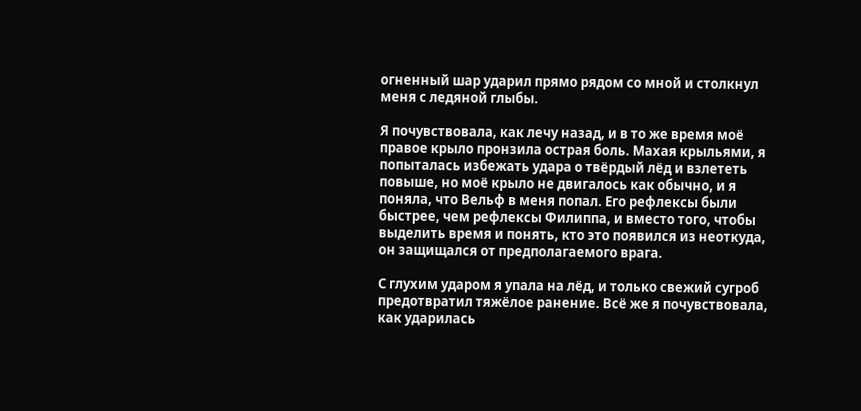огненный шар ударил прямо рядом со мной и столкнул меня с ледяной глыбы.

Я почувствовала, как лечу назад, и в то же время моё правое крыло пронзила острая боль. Махая крыльями, я попыталась избежать удара о твёрдый лёд и взлететь повыше, но моё крыло не двигалось как обычно, и я поняла, что Вельф в меня попал. Его рефлексы были быстрее, чем рефлексы Филиппа, и вместо того, чтобы выделить время и понять, кто это появился из неоткуда, он защищался от предполагаемого врага.

С глухим ударом я упала на лёд, и только свежий сугроб предотвратил тяжёлое ранение. Всё же я почувствовала, как ударилась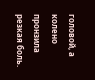головой, а колено пронзила резкая боль.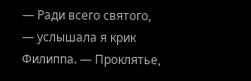— Ради всего святого, — услышала я крик Филиппа. — Проклятье,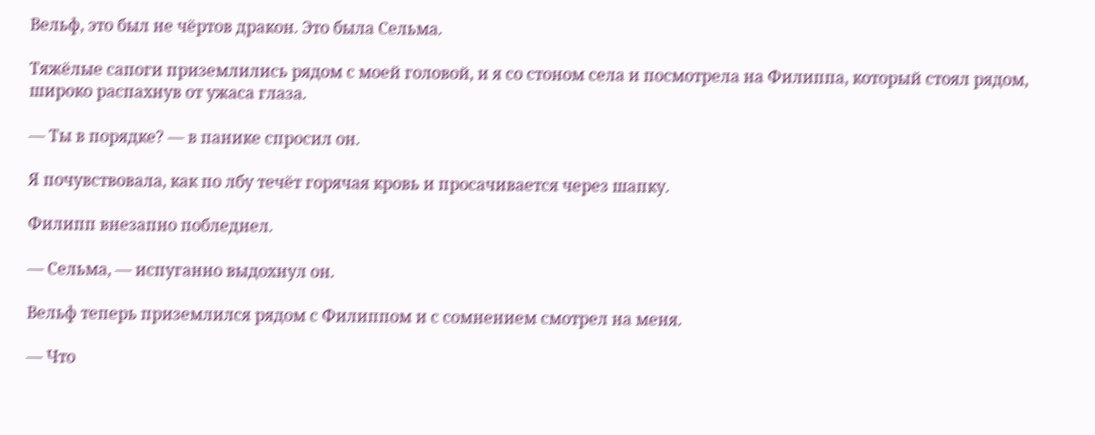Вельф, это был не чёртов дракон. Это была Сельма.

Тяжёлые сапоги приземлились рядом с моей головой, и я со стоном села и посмотрела на Филиппа, который стоял рядом, широко распахнув от ужаса глаза.

— Ты в порядке? — в панике спросил он.

Я почувствовала, как по лбу течёт горячая кровь и просачивается через шапку.

Филипп внезапно побледнел.

— Сельма, — испуганно выдохнул он.

Вельф теперь приземлился рядом с Филиппом и с сомнением смотрел на меня.

— Что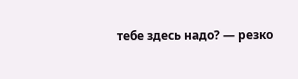тебе здесь надо? — резко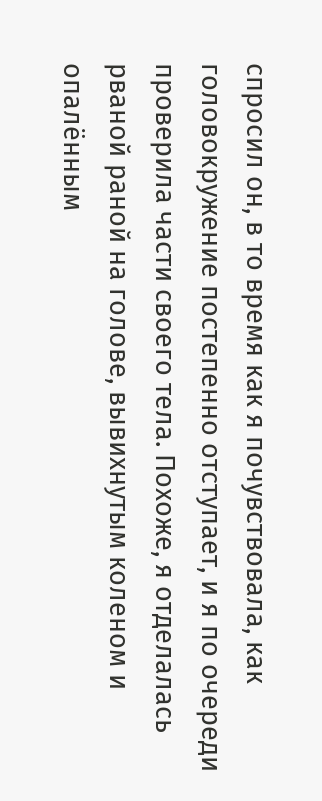спросил он, в то время как я почувствовала, как головокружение постепенно отступает, и я по очереди проверила части своего тела. Похоже, я отделалась рваной раной на голове, вывихнутым коленом и опалённым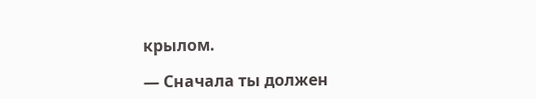крылом.

— Сначала ты должен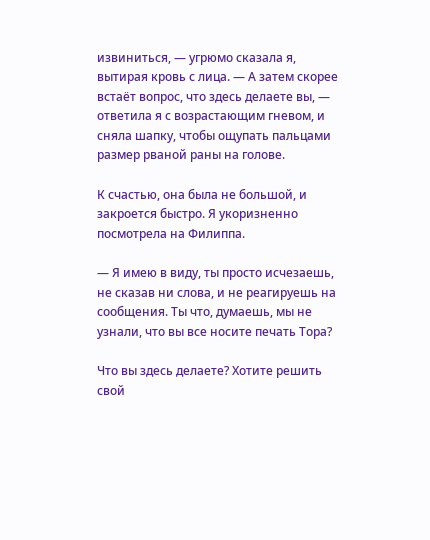извиниться, — угрюмо сказала я, вытирая кровь с лица. — А затем скорее встаёт вопрос, что здесь делаете вы, — ответила я с возрастающим гневом, и сняла шапку, чтобы ощупать пальцами размер рваной раны на голове.

К счастью, она была не большой, и закроется быстро. Я укоризненно посмотрела на Филиппа.

— Я имею в виду, ты просто исчезаешь, не сказав ни слова, и не реагируешь на сообщения. Ты что, думаешь, мы не узнали, что вы все носите печать Тора?

Что вы здесь делаете? Хотите решить свой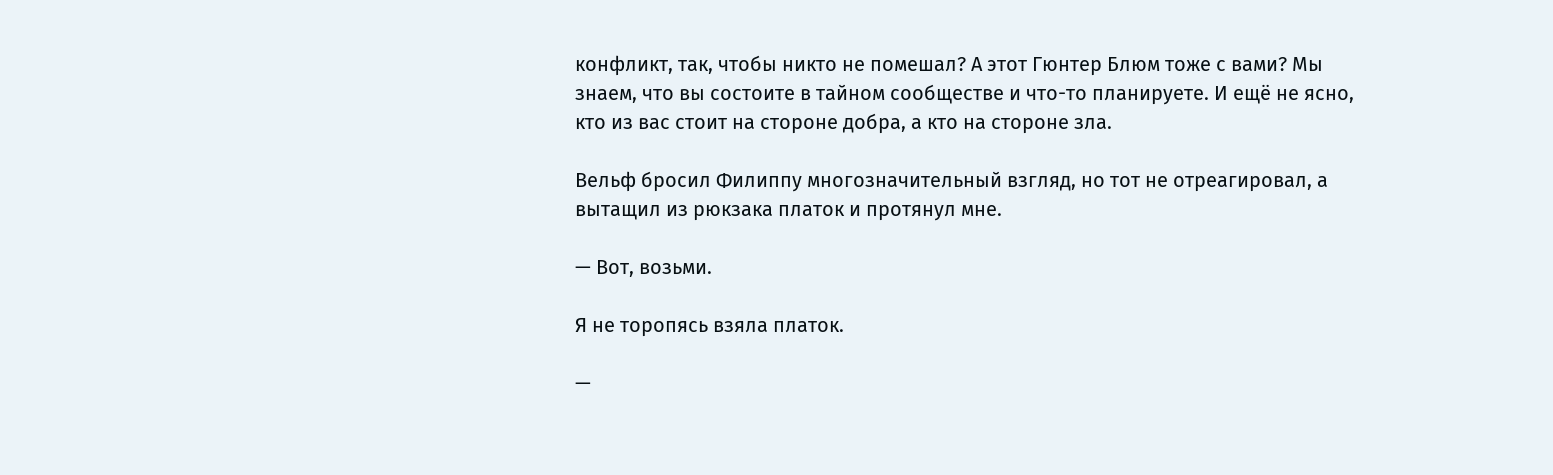конфликт, так, чтобы никто не помешал? А этот Гюнтер Блюм тоже с вами? Мы знаем, что вы состоите в тайном сообществе и что-то планируете. И ещё не ясно, кто из вас стоит на стороне добра, а кто на стороне зла.

Вельф бросил Филиппу многозначительный взгляд, но тот не отреагировал, а вытащил из рюкзака платок и протянул мне.

— Вот, возьми.

Я не торопясь взяла платок.

—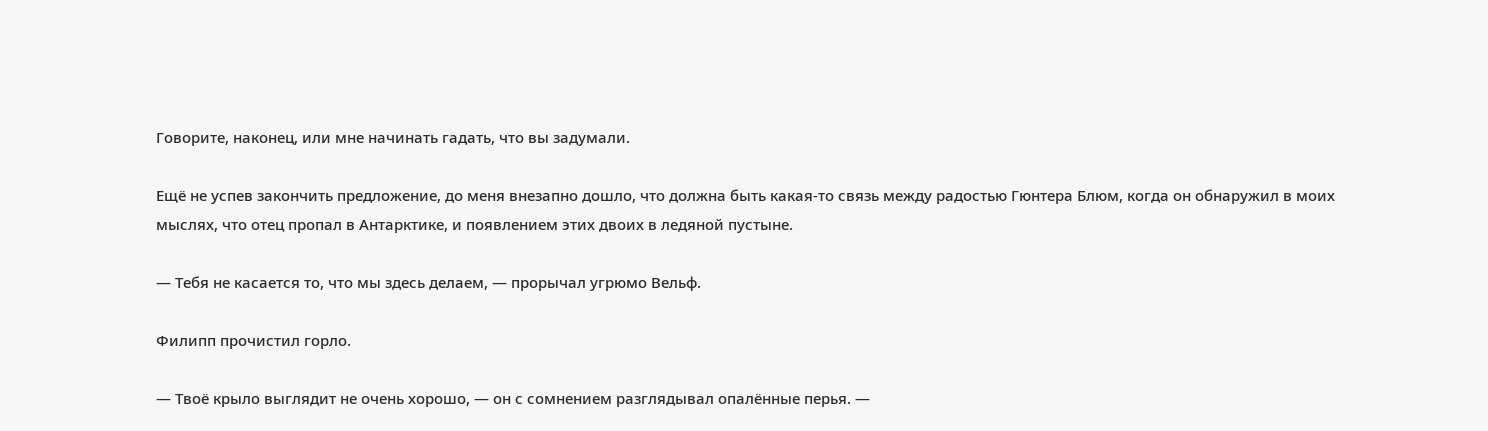Говорите, наконец, или мне начинать гадать, что вы задумали.

Ещё не успев закончить предложение, до меня внезапно дошло, что должна быть какая-то связь между радостью Гюнтера Блюм, когда он обнаружил в моих мыслях, что отец пропал в Антарктике, и появлением этих двоих в ледяной пустыне.

— Тебя не касается то, что мы здесь делаем, — прорычал угрюмо Вельф.

Филипп прочистил горло.

— Твоё крыло выглядит не очень хорошо, — он с сомнением разглядывал опалённые перья. —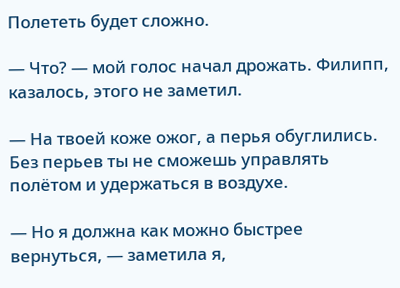Полететь будет сложно.

— Что? — мой голос начал дрожать. Филипп, казалось, этого не заметил.

— На твоей коже ожог, а перья обуглились. Без перьев ты не сможешь управлять полётом и удержаться в воздухе.

— Но я должна как можно быстрее вернуться, — заметила я,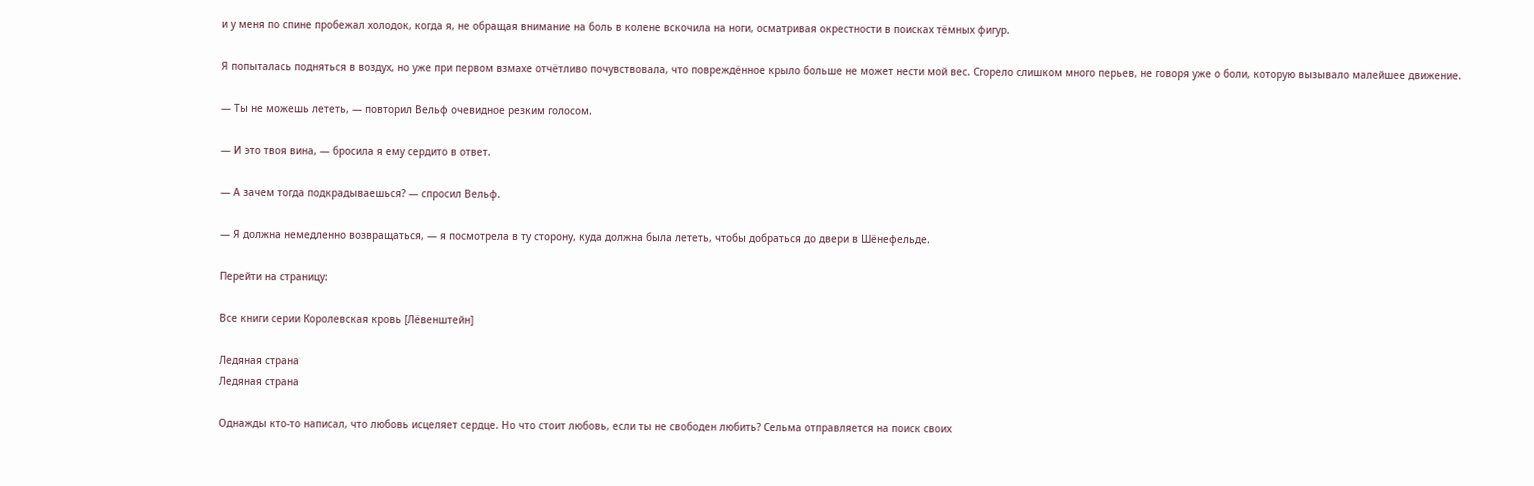и у меня по спине пробежал холодок, когда я, не обращая внимание на боль в колене вскочила на ноги, осматривая окрестности в поисках тёмных фигур.

Я попыталась подняться в воздух, но уже при первом взмахе отчётливо почувствовала, что повреждённое крыло больше не может нести мой вес. Сгорело слишком много перьев, не говоря уже о боли, которую вызывало малейшее движение.

— Ты не можешь лететь, — повторил Вельф очевидное резким голосом.

— И это твоя вина, — бросила я ему сердито в ответ.

— А зачем тогда подкрадываешься? — спросил Вельф.

— Я должна немедленно возвращаться, — я посмотрела в ту сторону, куда должна была лететь, чтобы добраться до двери в Шёнефельде.

Перейти на страницу:

Все книги серии Королевская кровь [Лёвенштейн]

Ледяная страна
Ледяная страна

Однажды кто-то написал, что любовь исцеляет сердце. Но что стоит любовь, если ты не свободен любить? Сельма отправляется на поиск своих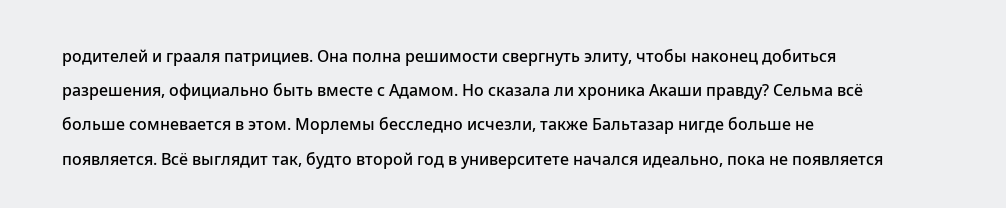родителей и грааля патрициев. Она полна решимости свергнуть элиту, чтобы наконец добиться разрешения, официально быть вместе с Адамом. Но сказала ли хроника Акаши правду? Сельма всё больше сомневается в этом. Морлемы бесследно исчезли, также Бальтазар нигде больше не появляется. Всё выглядит так, будто второй год в университете начался идеально, пока не появляется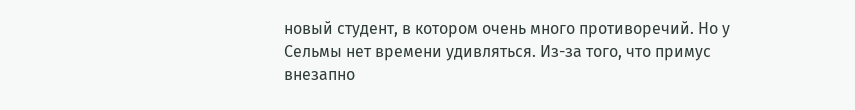новый студент, в котором очень много противоречий. Но у Сельмы нет времени удивляться. Из-за того, что примус внезапно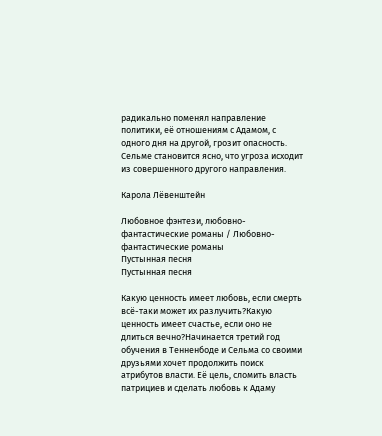радикально поменял направление политики, её отношениям с Адамом, с одного дня на другой, грозит опасность. Сельме становится ясно, что угроза исходит из совершенного другого направления.

Карола Лёвенштейн

Любовное фэнтези, любовно-фантастические романы / Любовно-фантастические романы
Пустынная песня
Пустынная песня

Какую ценность имеет любовь, если смерть всё-таки может их разлучить?Какую ценность имеет счастье, если оно не длиться вечно?Начинается третий год обучения в Тенненбоде и Сельма со своими друзьями хочет продолжить поиск атрибутов власти. Её цель, сломить власть патрициев и сделать любовь к Адаму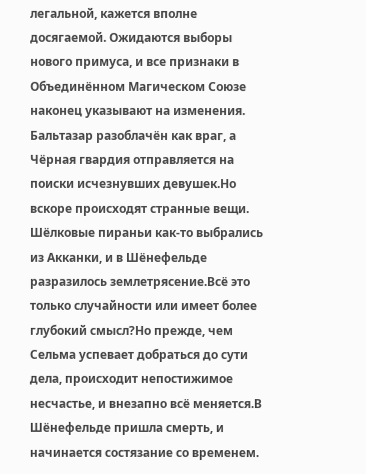легальной, кажется вполне досягаемой. Ожидаются выборы нового примуса, и все признаки в Объединённом Магическом Союзе наконец указывают на изменения. Бальтазар разоблачён как враг, а Чёрная гвардия отправляется на поиски исчезнувших девушек.Но вскоре происходят странные вещи. Шёлковые пираньи как-то выбрались из Акканки, и в Шёнефельде разразилось землетрясение.Всё это только случайности или имеет более глубокий смысл?Но прежде, чем Сельма успевает добраться до сути дела, происходит непостижимое несчастье, и внезапно всё меняется.В Шёнефельде пришла смерть, и начинается состязание со временем.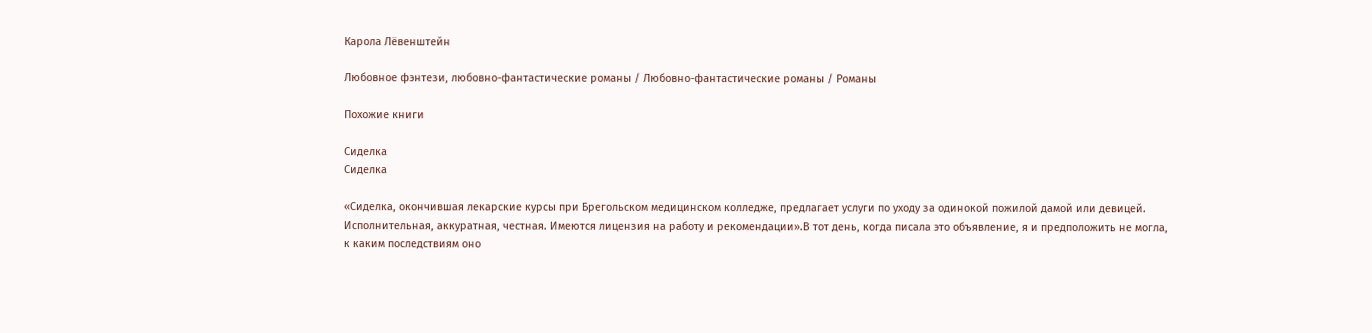Карола Лёвенштейн

Любовное фэнтези, любовно-фантастические романы / Любовно-фантастические романы / Романы

Похожие книги

Сиделка
Сиделка

«Сиделка, окончившая лекарские курсы при Брегольском медицинском колледже, предлагает услуги по уходу за одинокой пожилой дамой или девицей. Исполнительная, аккуратная, честная. Имеются лицензия на работу и рекомендации».В тот день, когда писала это объявление, я и предположить не могла, к каким последствиям оно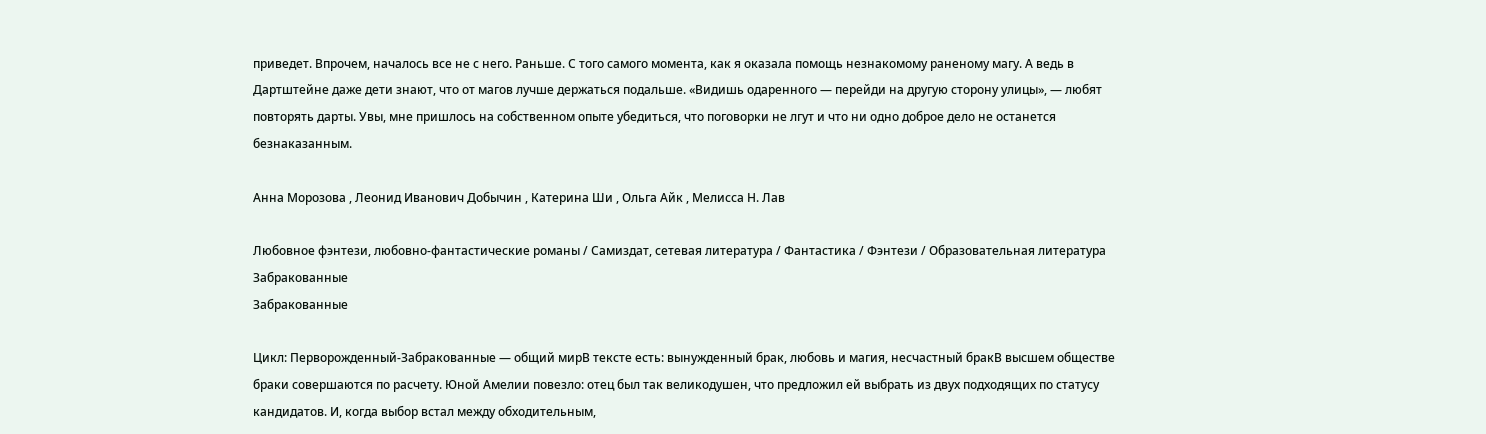приведет. Впрочем, началось все не с него. Раньше. С того самого момента, как я оказала помощь незнакомому раненому магу. А ведь в Дартштейне даже дети знают, что от магов лучше держаться подальше. «Видишь одаренного — перейди на другую сторону улицы», — любят повторять дарты. Увы, мне пришлось на собственном опыте убедиться, что поговорки не лгут и что ни одно доброе дело не останется безнаказанным.

Анна Морозова , Леонид Иванович Добычин , Катерина Ши , Ольга Айк , Мелисса Н. Лав

Любовное фэнтези, любовно-фантастические романы / Самиздат, сетевая литература / Фантастика / Фэнтези / Образовательная литература
Забракованные
Забракованные

Цикл: Перворожденный-Забракованные — общий мирВ тексте есть: вынужденный брак, любовь и магия, несчастный бракВ высшем обществе браки совершаются по расчету. Юной Амелии повезло: отец был так великодушен, что предложил ей выбрать из двух подходящих по статусу кандидатов. И, когда выбор встал между обходительным,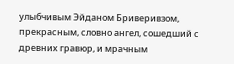улыбчивым Эйданом Бриверивзом, прекрасным, словно ангел, сошедший с древних гравюр, и мрачным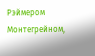Рэймером Монтегрейном,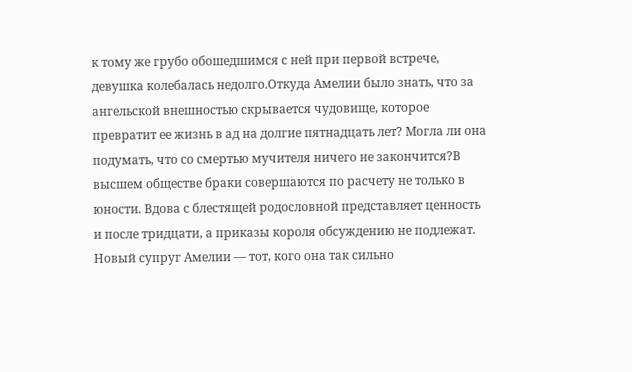к тому же грубо обошедшимся с ней при первой встрече, девушка колебалась недолго.Откуда Амелии было знать, что за ангельской внешностью скрывается чудовище, которое превратит ее жизнь в ад на долгие пятнадцать лет? Могла ли она подумать, что со смертью мучителя ничего не закончится?В высшем обществе браки совершаются по расчету не только в юности. Вдова с блестящей родословной представляет ценность и после тридцати, а приказы короля обсуждению не подлежат. Новый супруг Амелии — тот, кого она так сильно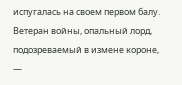испугалась на своем первом балу. Ветеран войны, опальный лорд, подозреваемый в измене короне, —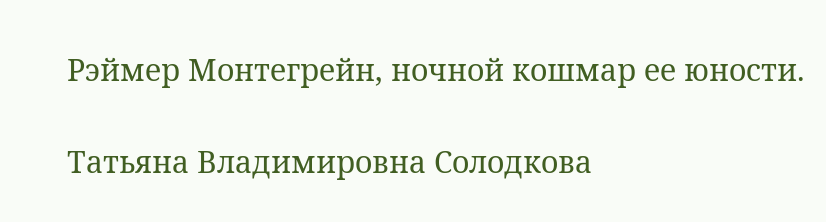Рэймер Монтегрейн, ночной кошмар ее юности.

Татьяна Владимировна Солодкова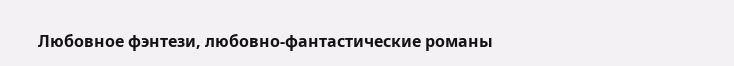Любовное фэнтези, любовно-фантастические романы